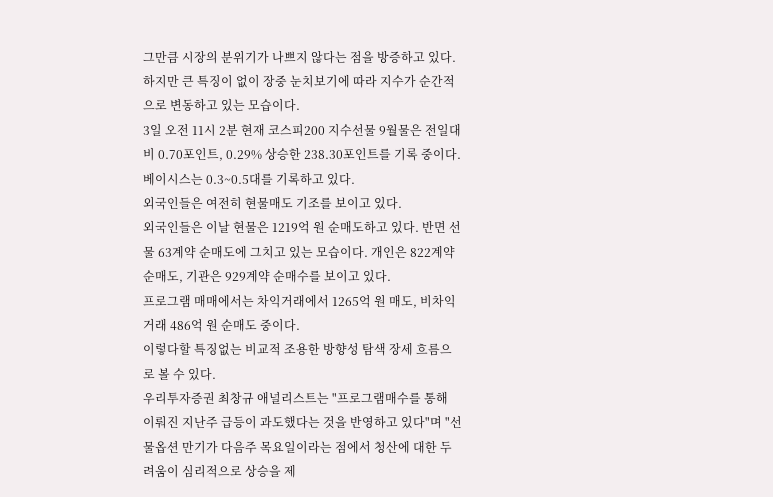그만큼 시장의 분위기가 나쁘지 않다는 점을 방증하고 있다. 하지만 큰 특징이 없이 장중 눈치보기에 따라 지수가 순간적으로 변동하고 있는 모습이다.
3일 오전 11시 2분 현재 코스피200 지수선물 9월물은 전일대비 0.70포인트, 0.29% 상승한 238.30포인트를 기록 중이다. 베이시스는 0.3~0.5대를 기록하고 있다.
외국인들은 여전히 현물매도 기조를 보이고 있다.
외국인들은 이날 현물은 1219억 원 순매도하고 있다. 반면 선물 63계약 순매도에 그치고 있는 모습이다. 개인은 822계약 순매도, 기관은 929계약 순매수를 보이고 있다.
프로그램 매매에서는 차익거래에서 1265억 원 매도, 비차익거래 486억 원 순매도 중이다.
이렇다할 특징없는 비교적 조용한 방향성 탐색 장세 흐름으로 볼 수 있다.
우리투자증권 최창규 애널리스트는 "프로그램매수를 통해 이뤄진 지난주 급등이 과도했다는 것을 반영하고 있다"며 "선물옵션 만기가 다음주 목요일이라는 점에서 청산에 대한 두려움이 심리적으로 상승을 제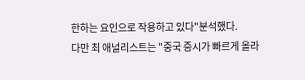한하는 요인으로 작용하고 있다"분석했다.
다만 최 애널리스트는 "중국 증시가 빠르게 올라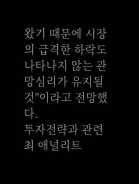왔기 때문에 시장의 급격한 하락도 나타나지 않는 관망심리가 유지될 것"이라고 전망했다.
투자전략과 관련 최 애널리트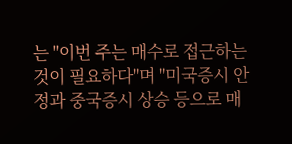는 "이번 주는 매수로 접근하는 것이 필요하다"며 "미국증시 안정과 중국증시 상승 등으로 매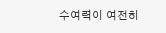수여력이 여전히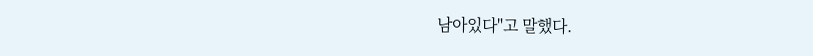남아있다"고 말했다.